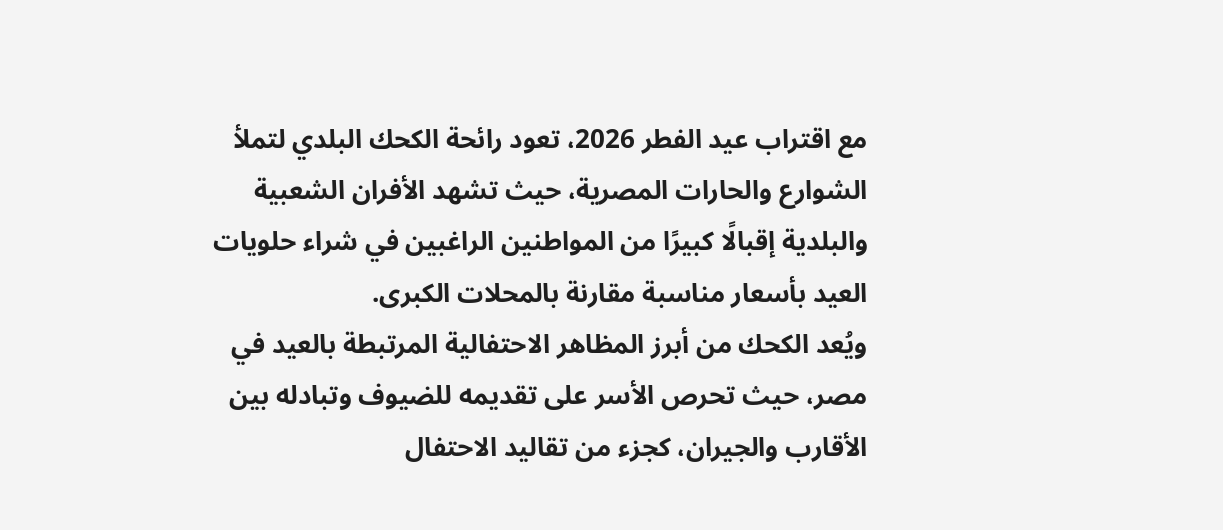مع اقتراب عيد الفطر 2026، تعود رائحة الكحك البلدي لتملأ الشوارع والحارات المصرية، حيث تشهد الأفران الشعبية والبلدية إقبالًا كبيرًا من المواطنين الراغبين في شراء حلويات العيد بأسعار مناسبة مقارنة بالمحلات الكبرى.
ويُعد الكحك من أبرز المظاهر الاحتفالية المرتبطة بالعيد في مصر، حيث تحرص الأسر على تقديمه للضيوف وتبادله بين الأقارب والجيران، كجزء من تقاليد الاحتفال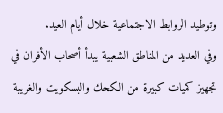وتوطيد الروابط الاجتماعية خلال أيام العيد.
وفي العديد من المناطق الشعبية يبدأ أصحاب الأفران في تجهيز كميات كبيرة من الكحك والبسكويت والغريبة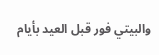والبيتي فور قبل العيد بأيام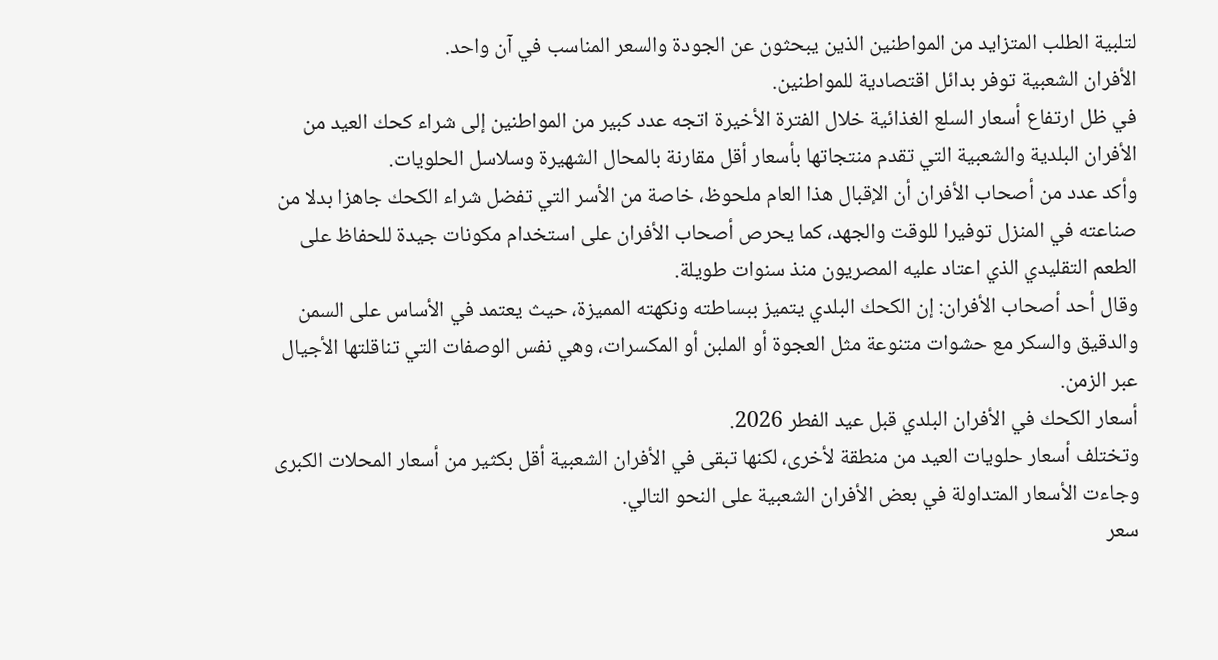لتلبية الطلب المتزايد من المواطنين الذين يبحثون عن الجودة والسعر المناسب في آن واحد.
الأفران الشعبية توفر بدائل اقتصادية للمواطنين.
في ظل ارتفاع أسعار السلع الغذائية خلال الفترة الأخيرة اتجه عدد كبير من المواطنين إلى شراء كحك العيد من الأفران البلدية والشعبية التي تقدم منتجاتها بأسعار أقل مقارنة بالمحال الشهيرة وسلاسل الحلويات.
وأكد عدد من أصحاب الأفران أن الإقبال هذا العام ملحوظ، خاصة من الأسر التي تفضل شراء الكحك جاهزا بدلا من صناعته في المنزل توفيرا للوقت والجهد، كما يحرص أصحاب الأفران على استخدام مكونات جيدة للحفاظ على الطعم التقليدي الذي اعتاد عليه المصريون منذ سنوات طويلة.
وقال أحد أصحاب الأفران: إن الكحك البلدي يتميز ببساطته ونكهته المميزة، حيث يعتمد في الأساس على السمن والدقيق والسكر مع حشوات متنوعة مثل العجوة أو الملبن أو المكسرات، وهي نفس الوصفات التي تناقلتها الأجيال عبر الزمن.
أسعار الكحك في الأفران البلدي قبل عيد الفطر 2026.
وتختلف أسعار حلويات العيد من منطقة لأخرى، لكنها تبقى في الأفران الشعبية أقل بكثير من أسعار المحلات الكبرى وجاءت الأسعار المتداولة في بعض الأفران الشعبية على النحو التالي.
سعر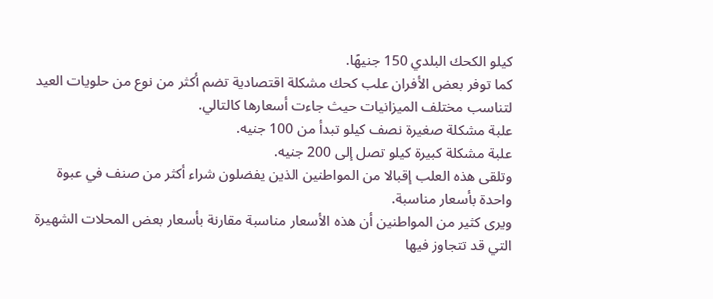كيلو الكحك البلدي 150 جنيهًا.
كما توفر بعض الأفران علب كحك مشكلة اقتصادية تضم أكثر من نوع من حلويات العيد لتناسب مختلف الميزانيات حيث جاءت أسعارها كالتالي.
علبة مشكلة صغيرة نصف كيلو تبدأ من 100 جنيه.
علبة مشكلة كبيرة كيلو تصل إلى 200 جنيه.
وتلقى هذه العلب إقبالا من المواطنين الذين يفضلون شراء أكثر من صنف في عبوة واحدة بأسعار مناسبة.
ويرى كثير من المواطنين أن هذه الأسعار مناسبة مقارنة بأسعار بعض المحلات الشهيرة التي قد تتجاوز فيها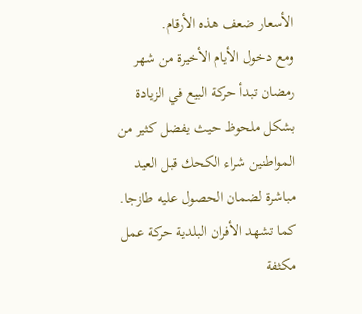الأسعار ضعف هذه الأرقام.
ومع دخول الأيام الأخيرة من شهر رمضان تبدأ حركة البيع في الزيادة بشكل ملحوظ حيث يفضل كثير من المواطنين شراء الكحك قبل العيد مباشرة لضمان الحصول عليه طازجا.
كما تشهد الأفران البلدية حركة عمل مكثفة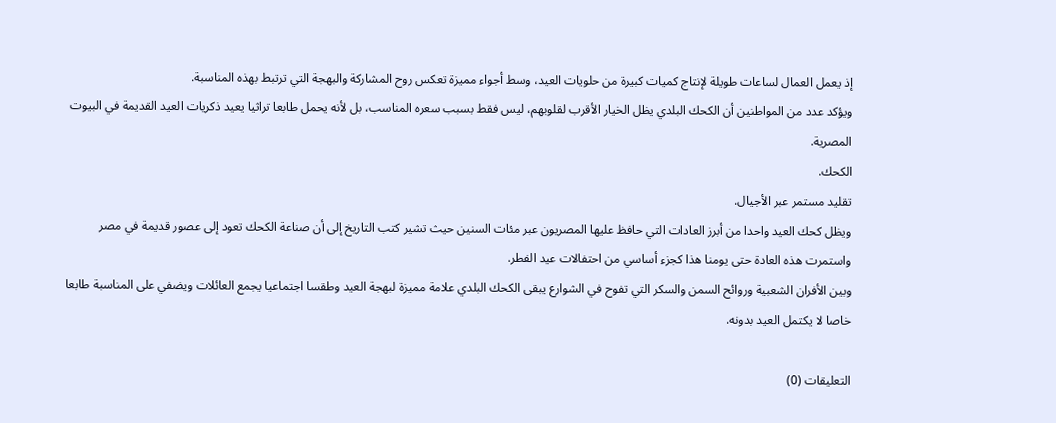إذ يعمل العمال لساعات طويلة لإنتاج كميات كبيرة من حلويات العيد، وسط أجواء مميزة تعكس روح المشاركة والبهجة التي ترتبط بهذه المناسبة.
ويؤكد عدد من المواطنين أن الكحك البلدي يظل الخيار الأقرب لقلوبهم، ليس فقط بسبب سعره المناسب، بل لأنه يحمل طابعا تراثيا يعيد ذكريات العيد القديمة في البيوت المصرية.
الكحك.
تقليد مستمر عبر الأجيال.
ويظل كحك العيد واحدا من أبرز العادات التي حافظ عليها المصريون عبر مئات السنين حيث تشير كتب التاريخ إلى أن صناعة الكحك تعود إلى عصور قديمة في مصر واستمرت هذه العادة حتى يومنا هذا كجزء أساسي من احتفالات عيد الفطر.
وبين الأفران الشعبية وروائح السمن والسكر التي تفوح في الشوارع يبقى الكحك البلدي علامة مميزة لبهجة العيد وطقسا اجتماعيا يجمع العائلات ويضفي على المناسبة طابعا خاصا لا يكتمل العيد بدونه.

التعليقات (0)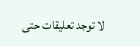لا توجد تعليقات حتى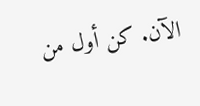الآن. كن أول من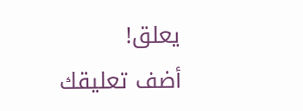يعلق!
أضف تعليقك